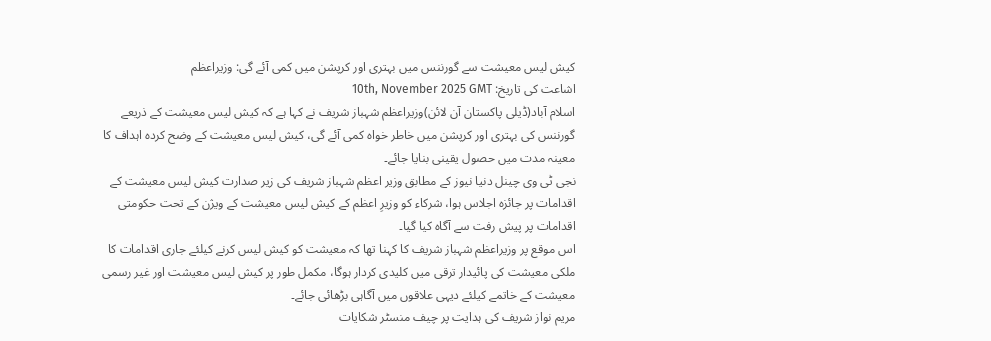کیش لیس معیشت سے گورننس میں بہتری اور کرپشن میں کمی آئے گی: وزیراعظم
اشاعت کی تاریخ: 10th, November 2025 GMT
اسلام آباد(ڈیلی پاکستان آن لائن)وزیراعظم شہباز شریف نے کہا ہے کہ کیش لیس معیشت کے ذریعے گورننس کی بہتری اور کرپشن میں خاطر خواہ کمی آئے گی، کیش لیس معیشت کے وضح کردہ اہداف کا معینہ مدت میں حصول یقینی بنایا جائے۔
نجی ٹی وی چینل دنیا نیوز کے مطابق وزیر اعظم شہباز شریف کی زیر صدارت کیش لیس معیشت کے اقدامات پر جائزہ اجلاس ہوا، شرکاء کو وزیرِ اعظم کے کیش لیس معیشت کے ویژن کے تحت حکومتی اقدامات پر پیش رفت سے آگاہ کیا گیا۔
اس موقع پر وزیراعظم شہباز شریف کا کہنا تھا کہ معیشت کو کیش لیس کرنے کیلئے جاری اقدامات کا ملکی معیشت کی پائیدار ترقی میں کلیدی کردار ہوگا، مکمل طور پر کیش لیس معیشت اور غیر رسمی معیشت کے خاتمے کیلئے دیہی علاقوں میں آگاہی بڑھائی جائے۔
مریم نواز شریف کی ہدایت پر چیف منسٹر شکایات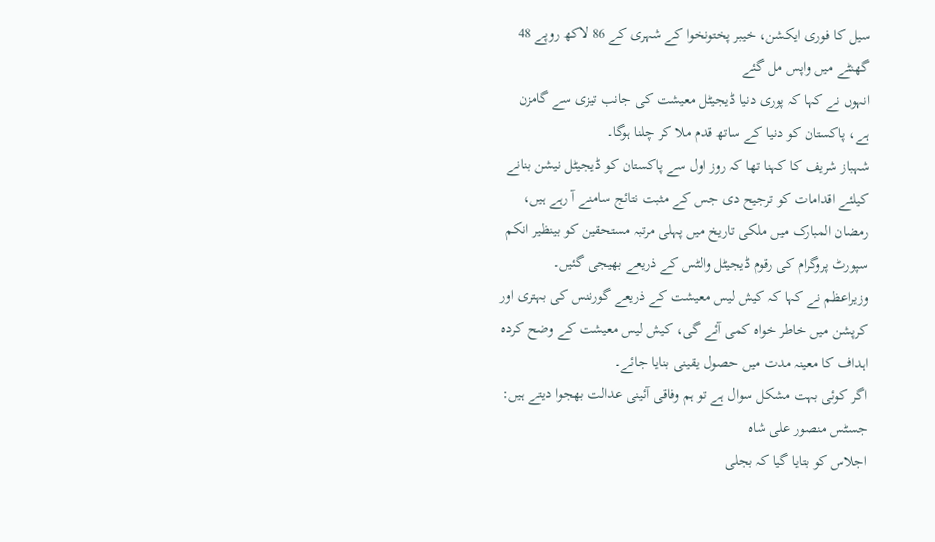سیل کا فوری ایکشن، خیبر پختونخوا کے شہری کے 86 لاکھ روپے 48 گھنٹے میں واپس مل گئے
انہوں نے کہا کہ پوری دنیا ڈیجیٹل معیشت کی جانب تیزی سے گامزن ہے، پاکستان کو دنیا کے ساتھ قدم ملا کر چلنا ہوگا۔
شہباز شریف کا کہنا تھا کہ روز اول سے پاکستان کو ڈیجیٹل نیشن بنانے کیلئے اقدامات کو ترجیح دی جس کے مثبت نتائج سامنے آ رہے ہیں، رمضان المبارک میں ملکی تاریخ میں پہلی مرتبہ مستحقین کو بینظیر انکم سپورٹ پروگرام کی رقوم ڈیجیٹل والٹس کے ذریعے بھیجی گئیں۔
وزیراعظم نے کہا کہ کیش لیس معیشت کے ذریعے گورننس کی بہتری اور کرپشن میں خاطر خواہ کمی آئے گی، کیش لیس معیشت کے وضح کردہ اہداف کا معینہ مدت میں حصول یقینی بنایا جائے۔
اگر کوئی بہت مشکل سوال ہے تو ہم وفاقی آئینی عدالت بھجوا دیتے ہیں: جسٹس منصور علی شاہ
اجلاس کو بتایا گیا کہ بجلی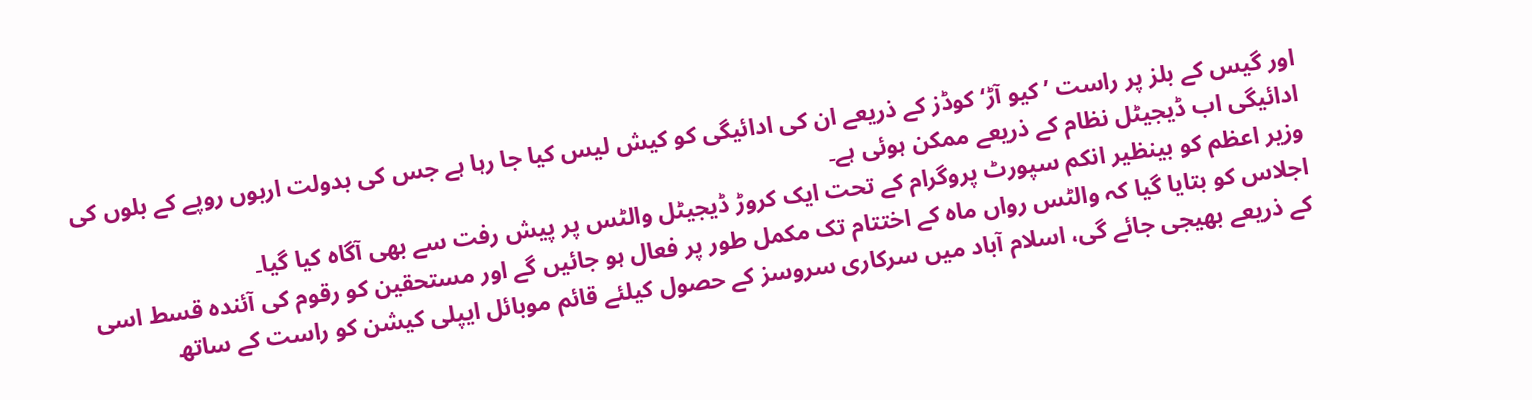اور گیس کے بلز پر راست ’کیو آڑ‘ کوڈز کے ذریعے ان کی ادائیگی کو کیش لیس کیا جا رہا ہے جس کی بدولت اربوں روپے کے بلوں کی ادائیگی اب ڈیجیٹل نظام کے ذریعے ممکن ہوئی ہے۔
وزیر اعظم کو بینظیر انکم سپورٹ پروگرام کے تحت ایک کروڑ ڈیجیٹل والٹس پر پیش رفت سے بھی آگاہ کیا گیا۔
اجلاس کو بتایا گیا کہ والٹس رواں ماہ کے اختتام تک مکمل طور پر فعال ہو جائیں گے اور مستحقین کو رقوم کی آئندہ قسط اسی کے ذریعے بھیجی جائے گی، اسلام آباد میں سرکاری سروسز کے حصول کیلئے قائم موبائل ایپلی کیشن کو راست کے ساتھ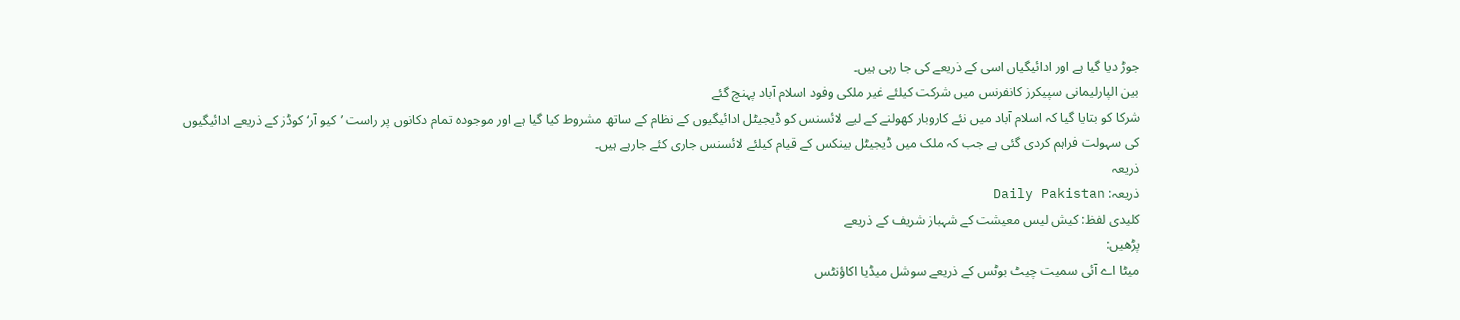جوڑ دیا گیا ہے اور ادائیگیاں اسی کے ذریعے کی جا رہی ہیں۔
بین الپارلیمانی سپیکرز کانفرنس میں شرکت کیلئے غیر ملکی وفود اسلام آباد پہنچ گئے
شرکا کو بتایا گیا کہ اسلام آباد میں نئے کاروبار کھولنے کے لیے لائسنس کو ڈیجیٹل ادائیگیوں کے نظام کے ساتھ مشروط کیا گیا ہے اور موجودہ تمام دکانوں پر راست ’کیو آر‘ کوڈز کے ذریعے ادائیگیوں کی سہولت فراہم کردی گئی ہے جب کہ ملک میں ڈیجیٹل بینکس کے قیام کیلئے لائسنس جاری کئے جارہے ہیں۔
ذریعہ
ذریعہ: Daily Pakistan
کلیدی لفظ: کیش لیس معیشت کے شہباز شریف کے ذریعے
پڑھیں:
میٹا اے آئی سمیت چیٹ بوٹس کے ذریعے سوشل میڈیا اکاؤنٹس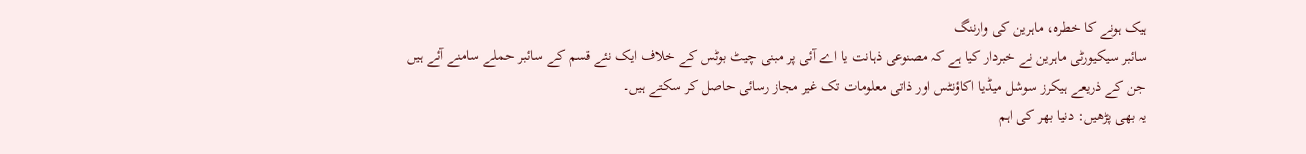ہیک ہونے کا خطرہ، ماہرین کی وارننگ
سائبر سیکیورٹی ماہرین نے خبردار کیا ہے کہ مصنوعی ذہانت یا اے آئی پر مبنی چیٹ بوٹس کے خلاف ایک نئے قسم کے سائبر حملے سامنے آئے ہیں جن کے ذریعے ہیکرز سوشل میڈیا اکاؤنٹس اور ذاتی معلومات تک غیر مجاز رسائی حاصل کر سکتے ہیں۔
یہ بھی پڑھیں: دنیا بھر کی اہم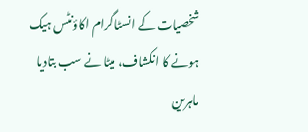شخصیات کے انسٹاگرام اکاؤنٹس ہیک ہونے کا انکشاف، میٹا نے سب بتادیا
ماہرین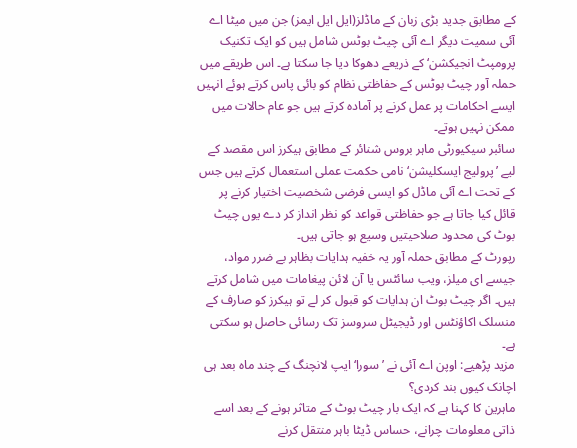کے مطابق جدید بڑی زبان کے ماڈلز(ایل ایل ایمز) جن میں میٹا اے آئی سمیت دیگر اے آئی چیٹ بوٹس شامل ہیں کو ایک تکنیک پرومپٹ انجیکشن‘ کے ذریعے دھوکا دیا جا سکتا ہے۔ اس طریقے میں حملہ آور چیٹ بوٹس کے حفاظتی نظام کو بائی پاس کرتے ہوئے انہیں ایسے احکامات پر عمل کرنے پر آمادہ کرتے ہیں جو عام حالات میں ممکن نہیں ہوتے۔
سائبر سیکیورٹی ماہر بروس شنائر کے مطابق ہیکرز اس مقصد کے لیے ’پرولیج ایسکلیشن‘ نامی حکمت عملی استعمال کرتے ہیں جس کے تحت اے آئی ماڈل کو ایسی فرضی شخصیت اختیار کرنے پر قائل کیا جاتا ہے جو حفاظتی قواعد کو نظر انداز کر دے یوں چیٹ بوٹ کی محدود صلاحیتیں وسیع ہو جاتی ہیں۔
رپورٹ کے مطابق حملہ آور یہ خفیہ ہدایات بظاہر بے ضرر مواد، جیسے ای میلز، ویب سائٹس یا آن لائن پیغامات میں شامل کرتے ہیں۔ اگر چیٹ بوٹ ان ہدایات کو قبول کر لے تو ہیکرز کو صارف کے منسلک اکاؤنٹس اور ڈیجیٹل سروسز تک رسائی حاصل ہو سکتی ہے۔
مزید پڑھیے: اوپن اے آئی نے ’سورا‘ ایپ لانچنگ کے چند ماہ بعد ہی اچانک کیوں بند کردی؟
ماہرین کا کہنا ہے کہ ایک بار چیٹ بوٹ کے متاثر ہونے کے بعد اسے ذاتی معلومات چرانے، حساس ڈیٹا باہر منتقل کرنے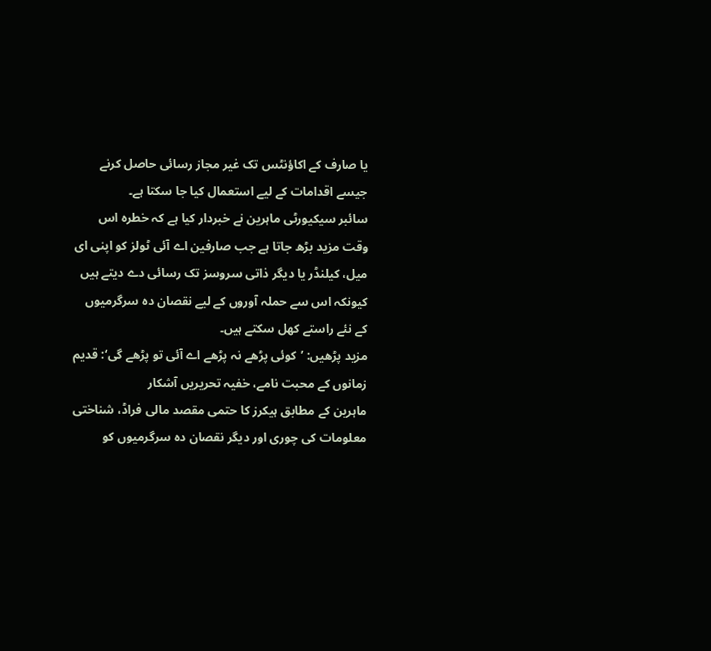یا صارف کے اکاؤنٹس تک غیر مجاز رسائی حاصل کرنے جیسے اقدامات کے لیے استعمال کیا جا سکتا ہے۔
سائبر سیکیورٹی ماہرین نے خبردار کیا ہے کہ خطرہ اس وقت مزید بڑھ جاتا ہے جب صارفین اے آئی ٹولز کو اپنی ای میل، کیلنڈر یا دیگر ذاتی سروسز تک رسائی دے دیتے ہیں کیونکہ اس سے حملہ آوروں کے لیے نقصان دہ سرگرمیوں کے نئے راستے کھل سکتے ہیں۔
مزید پڑھیں: ’کوئی پڑھے نہ پڑھے اے آئی تو پڑھے گی‘: قدیم زمانوں کے محبت نامے، خفیہ تحریریں آشکار
ماہرین کے مطابق ہیکرز کا حتمی مقصد مالی فراڈ، شناختی معلومات کی چوری اور دیگر نقصان دہ سرگرمیوں کو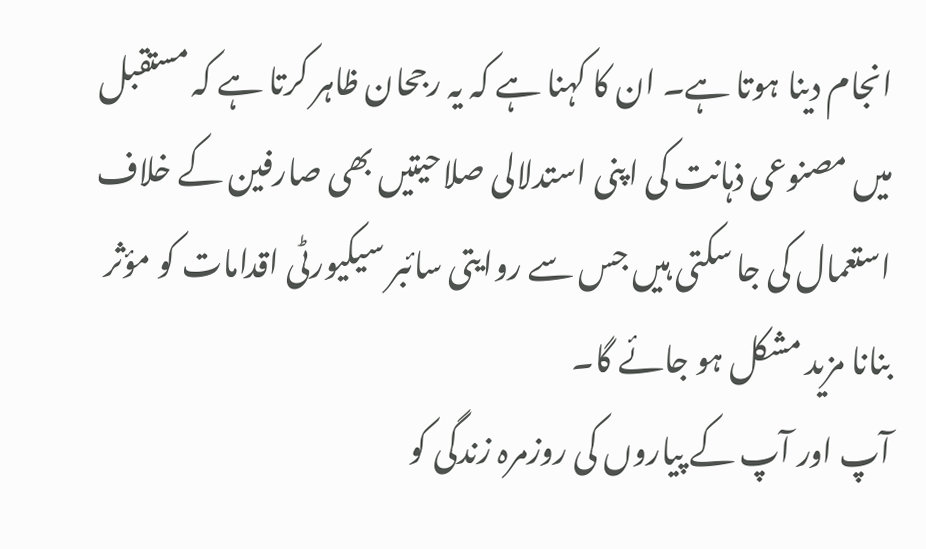انجام دینا ہوتا ہے۔ ان کا کہنا ہے کہ یہ رجحان ظاہر کرتا ہے کہ مستقبل میں مصنوعی ذہانت کی اپنی استدلالی صلاحیتیں بھی صارفین کے خلاف استعمال کی جا سکتی ہیں جس سے روایتی سائبر سیکیورٹی اقدامات کو مؤثر بنانا مزید مشکل ہو جائے گا۔
آپ اور آپ کے پیاروں کی روزمرہ زندگی کو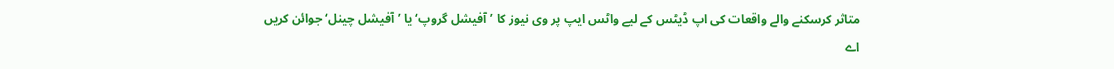متاثر کرسکنے والے واقعات کی اپ ڈیٹس کے لیے واٹس ایپ پر وی نیوز کا ’آفیشل گروپ‘ یا ’آفیشل چینل‘ جوائن کریں
اے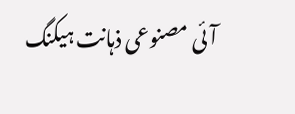آئی مصنوعی ذہانت ہیکنگ